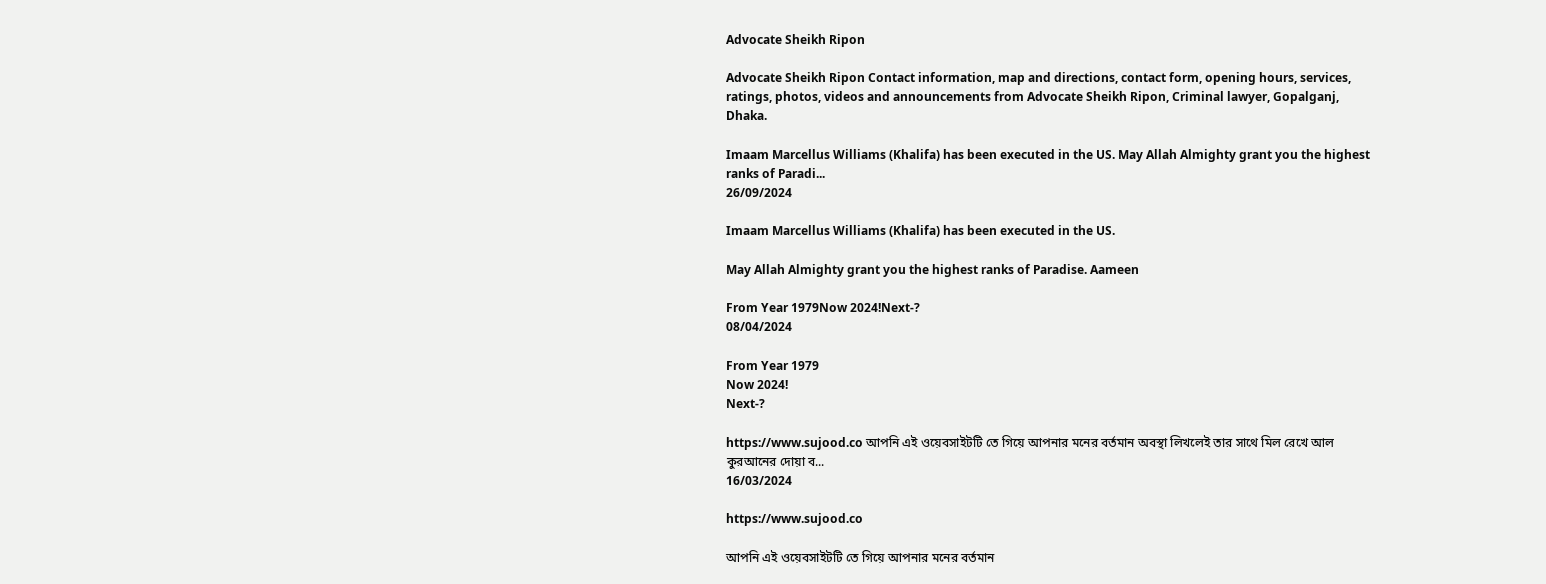Advocate Sheikh Ripon

Advocate Sheikh Ripon Contact information, map and directions, contact form, opening hours, services, ratings, photos, videos and announcements from Advocate Sheikh Ripon, Criminal lawyer, Gopalganj, Dhaka.

Imaam Marcellus Williams (Khalifa) has been executed in the US. May Allah Almighty grant you the highest ranks of Paradi...
26/09/2024

Imaam Marcellus Williams (Khalifa) has been executed in the US.

May Allah Almighty grant you the highest ranks of Paradise. Aameen

From Year 1979Now 2024!Next-?
08/04/2024

From Year 1979
Now 2024!
Next-?

https://www.sujood.co আপনি এই ওয়েবসাইটটি তে গিয়ে আপনার মনের বর্তমান অবস্থা লিখলেই তার সাথে মিল রেখে আল কুরআনের দোয়া ব...
16/03/2024

https://www.sujood.co

আপনি এই ওয়েবসাইটটি তে গিয়ে আপনার মনের বর্তমান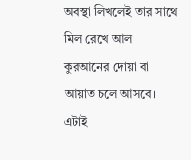অবস্থা লিখলেই তার সাথে মিল রেখে আল কুরআনের দোয়া বা আয়াত চলে আসবে। এটাই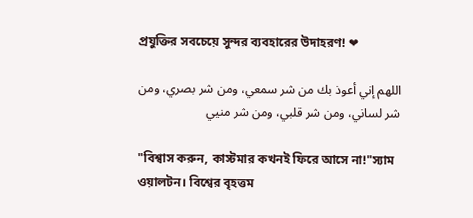প্রযুক্তির সবচেয়ে সুন্দর ব্যবহারের উদাহরণ! ❤

اللهم إني أعوذ بك من شر سمعي، ومن شر بصري، ومن شر لساني، ومن شر قلبي، ومن شر منيي

"বিশ্বাস করুন, কাস্টমার কখনই ফিরে আসে না!"স্যাম ওয়ালটন। বিশ্বের বৃহত্তম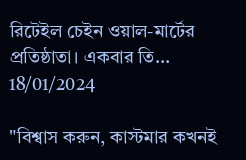রিটেইল চেইন ওয়াল-মার্টের প্রতিষ্ঠাতা। একবার তি...
18/01/2024

"বিশ্বাস করুন, কাস্টমার কখনই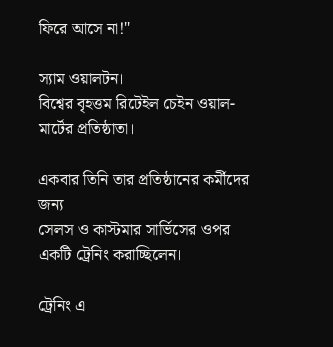ফিরে আসে না!"

স্যাম ওয়ালটন।
বিশ্বের বৃহত্তম রিটেইল চেইন ওয়াল-মার্টের প্রতিষ্ঠাতা।

একবার তিনি তার প্রতিষ্ঠানের কর্মীদের জন্য
সেলস ও কাস্টমার সার্ভিসের ওপর
একটি ট্রেনিং করাচ্ছিলেন।

ট্রেনিং এ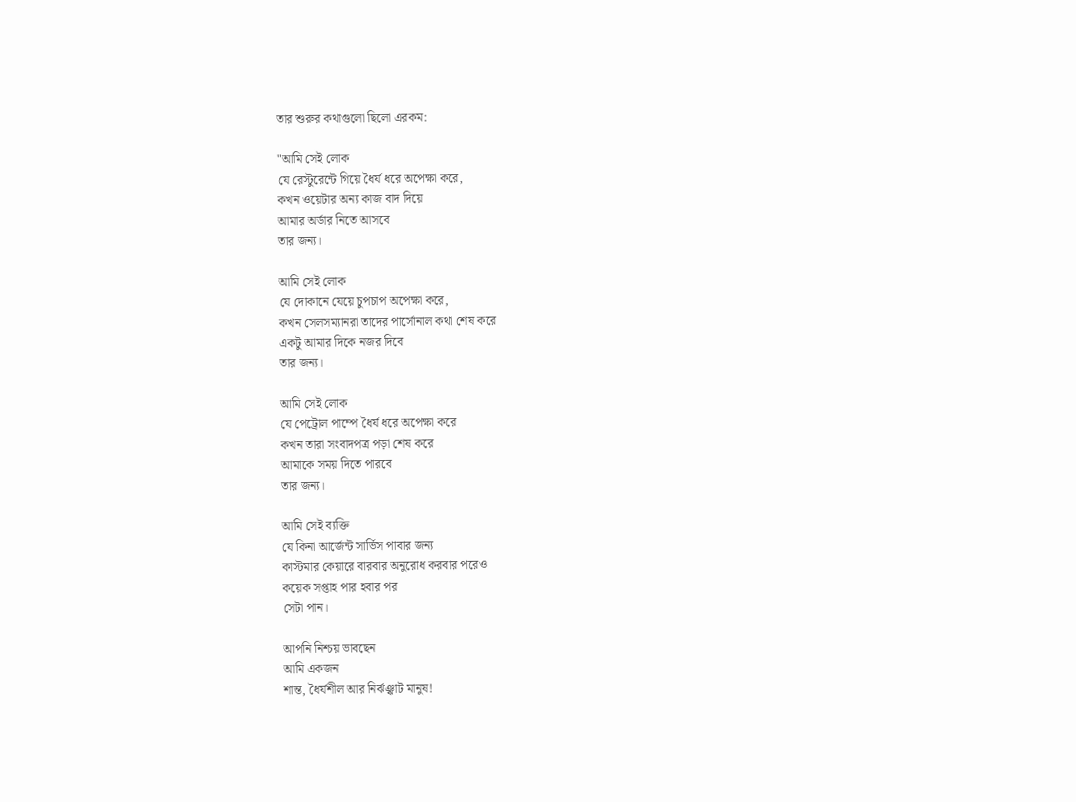তার শুরুর কথাগুলো ছিলো এরকম:

"আমি সেই লোক
যে রেস্টুরেন্টে গিয়ে ধৈর্য ধরে অপেক্ষা করে,
কখন ওয়েটার অন্য কাজ বাদ দিয়ে
আমার অর্ডার নিতে আসবে
তার জন্য।

আমি সেই লোক
যে দোকানে যেয়ে চুপচাপ অপেক্ষা করে,
কখন সেলসম্যানরা তাদের পার্সোনাল কথা শেষ করে
একটু আমার দিকে নজর দিবে
তার জন্য।

আমি সেই লোক
যে পেট্রোল পাম্পে ধৈর্য ধরে অপেক্ষা করে
কখন তারা সংবাদপত্র পড়া শেষ করে
আমাকে সময় দিতে পারবে
তার জন্য।

আমি সেই ব্যক্তি
যে কিনা আর্জেন্ট সার্ভিস পাবার জন্য
কাস্টমার কেয়ারে বারবার অনুরোধ করবার পরেও
কয়েক সপ্তাহ পার হবার পর
সেটা পান।

আপনি নিশ্চয় ভাবছেন
আমি একজন
শান্ত, ধৈর্যশীল আর নির্ঝঞ্ঝাট মানুষ!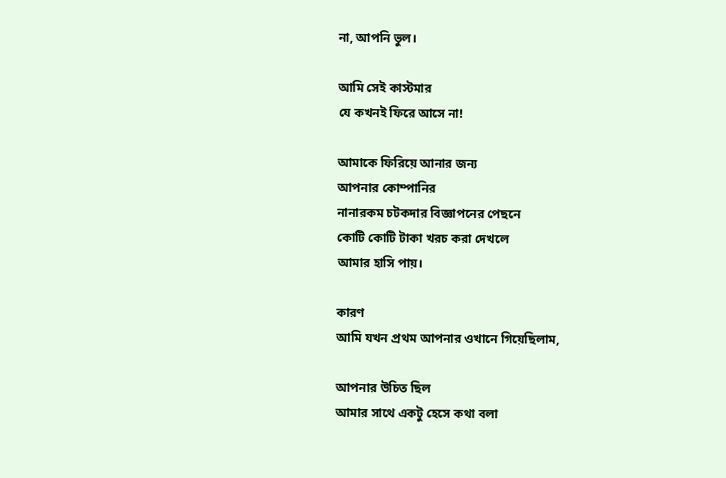না, আপনি ভুল।

আমি সেই কাস্টমার
যে কখনই ফিরে আসে না!

আমাকে ফিরিয়ে আনার জন্য
আপনার কোম্পানির
নানারকম চটকদার বিজ্ঞাপনের পেছনে
কোটি কোটি টাকা খরচ করা দেখলে
আমার হাসি পায়।

কারণ
আমি যখন প্রথম আপনার ওখানে গিয়েছিলাম,

আপনার উচিত ছিল
আমার সাথে একটু হেসে কথা বলা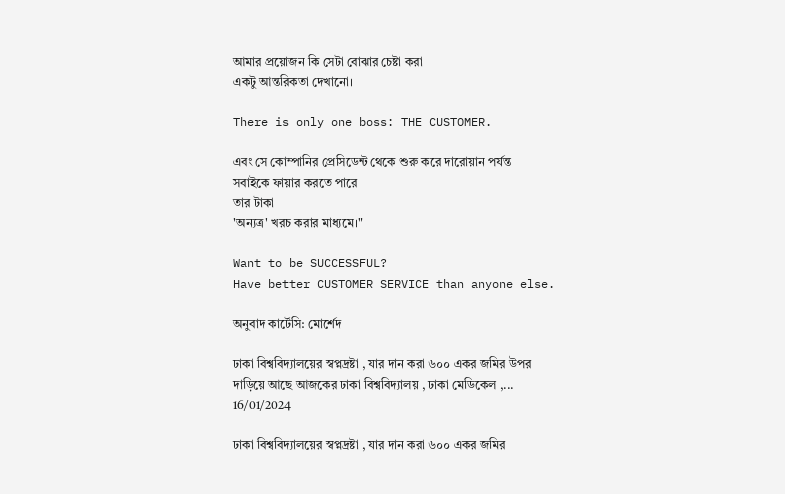আমার প্রয়োজন কি সেটা বোঝার চেষ্টা করা
একটু আন্তরিকতা দেখানো।

There is only one boss: THE CUSTOMER.

এবং সে কোম্পানির প্রেসিডেন্ট থেকে শুরু করে দারোয়ান পর্যন্ত
সবাইকে ফায়ার করতে পারে
তার টাকা
'অন্যত্র' খরচ করার মাধ্যমে।"

Want to be SUCCESSFUL?
Have better CUSTOMER SERVICE than anyone else.

অনুবাদ কার্টেসি: মোর্শেদ

ঢাকা বিশ্ববিদ্যালয়ের স্বপ্নদ্রষ্টা , যার দান করা ৬০০ একর জমির উপর দা‌ড়িয়ে আ‌ছে আজকের ঢাকা বিশ্ববিদ্যালয় , ঢাকা মেডিকেল ,...
16/01/2024

ঢাকা বিশ্ববিদ্যালয়ের স্বপ্নদ্রষ্টা , যার দান করা ৬০০ একর জমির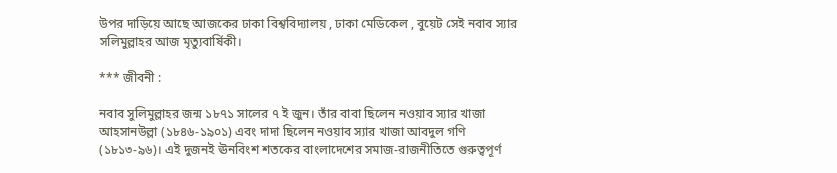উপর দা‌ড়িয়ে আ‌ছে আজকের ঢাকা বিশ্ববিদ্যালয় , ঢাকা মেডিকেল , বুয়েট সেই নবাব স্যার সলিমুল্লাহর আজ মৃত্যুবার্ষিকী।

*** জীবনী :

নবাব সুলিমুল্লাহর জন্ম ১৮৭১ সালের ৭ ই জুন। তাঁর বাবা ছিলেন নওয়াব স্যার খাজা আহসানউল্লা (১৮৪৬-১৯০১) এবং দাদা ছিলেন নওয়াব স্যার খাজা আবদুল গণি (১৮১৩-৯৬)। এই দুজনই ঊনবিংশ শতকের বাংলাদেশের সমাজ-রাজনীতিতে গুরুত্বপূর্ণ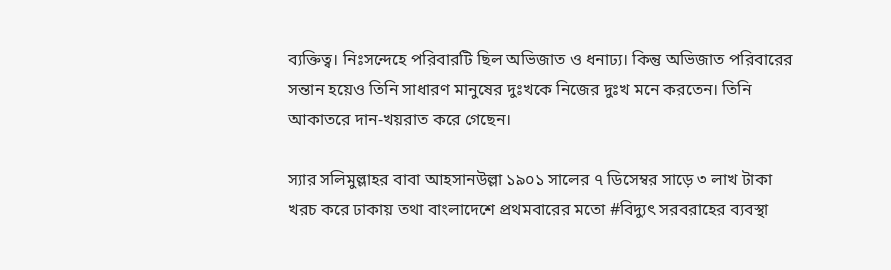ব্যক্তিত্ব। নিঃসন্দেহে পরিবারটি ছিল অভিজাত ও ধনাঢ্য। কিন্তু অভিজাত পরিবারের সন্তান হয়েও তিনি সাধারণ মানুষের দুঃখকে নিজের দুঃখ মনে করতেন। তিনি আকাতরে দান-খয়রাত করে গেছেন।

স্যার সলিমুল্লাহর বাবা আহসানউল্লা ১৯০১ সালের ৭ ডিসেম্বর সাড়ে ৩ লাখ টাকা খরচ করে ঢাকায় তথা বাংলাদেশে প্রথমবারের মতো #বিদ্যুৎ সরবরাহের ব্যবস্থা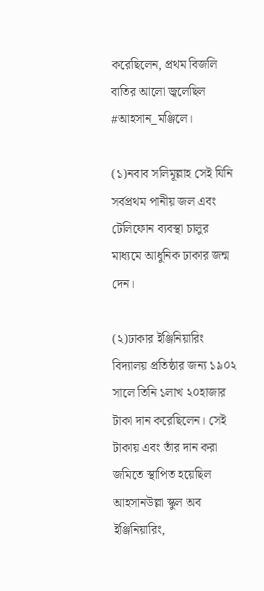করেছিলেন, প্রথম বিজলি বাতির আলো জ্বলেছিল #আহসান_মঞ্জিলে।

(১)নবাব সলিমূল্লাহ সেই যিনি সর্বপ্রথম পানীয় জল এবং টেলিফোন ব্যবস্থা চালুর মাধ্যমে আধুনিক ঢাকার জন্ম দেন।

(২)ঢাকার ইঞ্জিনিয়ারিং বিদ্যালয় প্রতিষ্ঠার জন্য ১৯০২ সালে তিনি ১লাখ ২০হাজার টাকা দান করেছিলেন। সেই টাকায় এবং তাঁর দান করা জমিতে স্থাপিত হয়েছিল আহসানউল্লা স্কুল অব ইঞ্জিনিয়ারিং,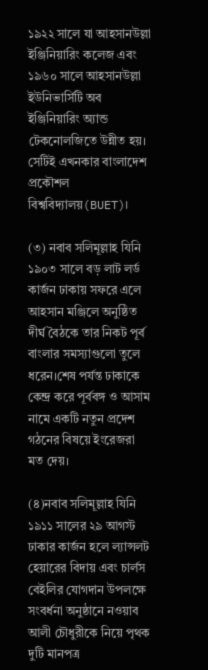১৯২২ সালে যা আহসানউল্লা ইঞ্জিনিয়ারিং কলেজ এবং ১৯৬০ সালে আহসানউল্লা ইউনিভার্সিটি অব ইঞ্জিনিয়ারিং অ্যান্ড টেকনোলজিতে উন্নীত হয়। সেটিই এখনকার বাংলাদেশ প্রকৌশল বিশ্ববিদ্যালয়(BUET)।

(৩) নবাব সলিমূল্লাহ যিনি ১৯০৩ সালে বড় লাট লর্ড কার্জন ঢাকায় সফরে এলে আহসান মঞ্জিলে অনুষ্ঠিত দীর্ঘ বৈঠকে তার নিকট পূর্ব বাংলার সমস্যাগুলো তুলে ধরেন।শেষ পর্যন্ত ঢাকাকে কেন্দ্র করে পূর্ববঙ্গ ও আসাম নামে একটি নতুন প্রদেশ গঠনের বিষয়ে ইংরেজরা মত দেয়।

(৪)নবাব সলিমূল্লাহ যিনি ১৯১১ সালের ২৯ আগস্ট ঢাকার কার্জন হলে ল্যান্সলট হেয়ারের বিদায় এবং চার্লস বেইলির যোগদান উপলক্ষে সংবর্ধনা অনুষ্ঠানে নওয়াব আলী চৌধুরীকে নিয়ে পৃথক দুটি মানপত্র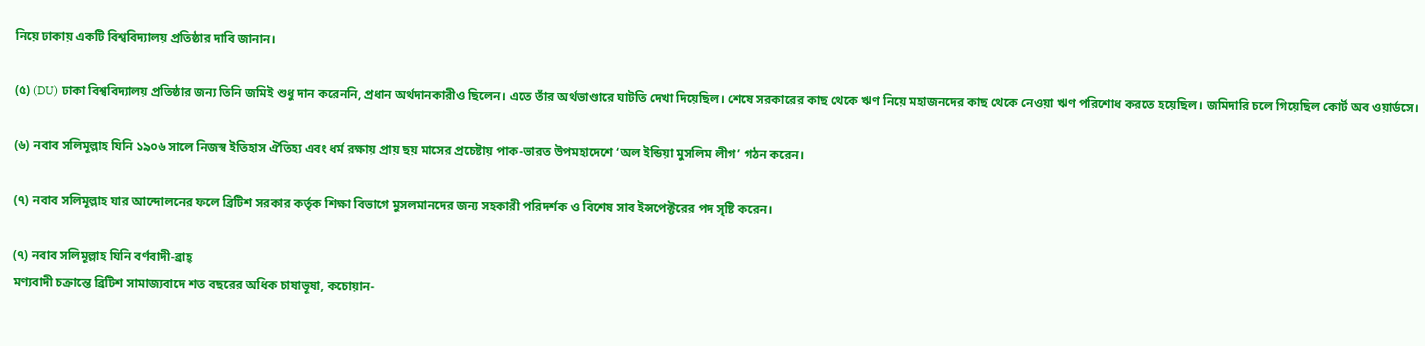নিয়ে ঢাকায় একটি বিশ্ববিদ্যালয় প্রতিষ্ঠার দাবি জানান।

(৫) (DU) ঢাকা বিশ্ববিদ্যালয় প্রতিষ্ঠার জন্য তিনি জমিই শুধু দান করেননি, প্রধান অর্থদানকারীও ছিলেন। এতে তাঁর অর্থভাণ্ডারে ঘাটতি দেখা দিয়েছিল। শেষে সরকারের কাছ থেকে ঋণ নিয়ে মহাজনদের কাছ থেকে নেওয়া ঋণ পরিশোধ করতে হয়েছিল। জমিদারি চলে গিয়েছিল কোর্ট অব ওয়ার্ডসে।

(৬) নবাব সলিমূল্লাহ যিনি ১৯০৬ সালে নিজস্ব ইতিহাস ঐতিহ্য এবং ধর্ম রক্ষায় প্রায় ছয় মাসের প্রচেষ্টায় পাক-ভারত উপমহাদেশে ‘অল ইন্ডিয়া মুসলিম লীগ’ গঠন করেন।

(৭) নবাব সলিমূল্লাহ যার আন্দোলনের ফলে ব্রিটিশ সরকার কর্তৃক শিক্ষা বিভাগে মুসলমানদের জন্য সহকারী পরিদর্শক ও বিশেষ সাব ইন্সপেক্টরের পদ সৃষ্টি করেন।

(৭) নবাব সলিমূল্লাহ যিনি বর্ণবাদী-ব্রাহ্
মণ্যবাদী চক্রান্তে ব্রিটিশ সামাজ্যবাদে শত বছরের অধিক চাষাভূষা, কচোয়ান-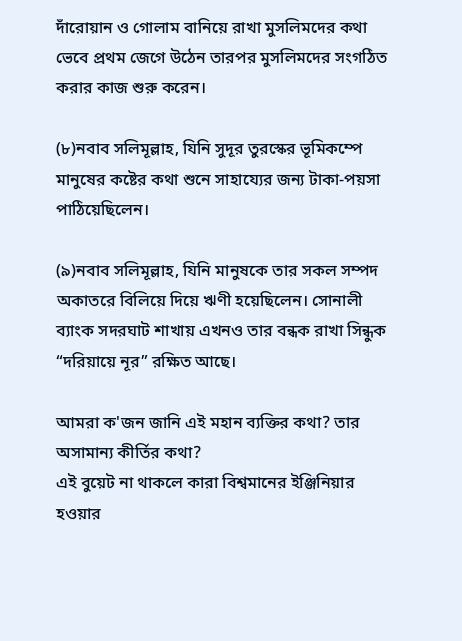দাঁরোয়ান ও গোলাম বানিয়ে রাখা মুসলিমদের কথা ভেবে প্রথম জেগে উঠেন তারপর মুসলিমদের সংগঠিত করার কাজ শুরু করেন।

(৮)নবাব সলিমূল্লাহ, যিনি সুদূর তুরস্কের ভূমিকম্পে মানুষের কষ্টের কথা শুনে সাহায্যের জন্য টাকা-পয়সা পাঠিয়েছিলেন।

(৯)নবাব সলিমূল্লাহ, যিনি মানুষকে তার সকল সম্পদ অকাতরে বিলিয়ে দিয়ে ঋণী হয়েছিলেন। সোনালী ব্যাংক সদরঘাট শাখায় এখনও তার বন্ধক রাখা সিন্ধুক “দরিয়ায়ে নূর” রক্ষিত আছে।

আমরা ক'জন জানি এই মহান ব্যক্তির কথা? তার অসামান্য কীর্তির কথা?
এই বুয়েট না থাকলে কারা বিশ্বমানের ইঞ্জিনিয়ার হওয়ার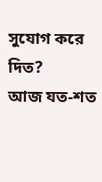সুযোগ করে দিত?
আজ যত-শত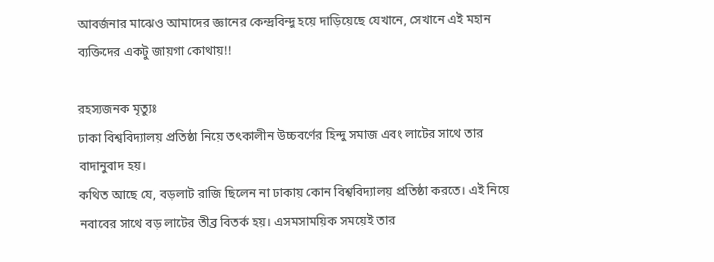আবর্জনার মাঝেও আমাদের জ্ঞানের কেন্দ্রবিন্দু হয়ে দাড়িয়েছে যেখানে, সেখানে এই মহান ব্যক্তিদের একটু জায়গা কোথায়!!

রহস্যজনক মৃত্যুঃ
ঢাকা বিশ্ববিদ্যালয় প্রতিষ্ঠা নিয়ে তৎকালীন উচ্চবর্ণের হিন্দু সমাজ এবং লাটের সাথে তার বাদানুবাদ হয়।
কথিত আছে যে, বড়লাট রাজি ছিলেন না ঢাকায় কোন বিশ্ববিদ্যালয় প্রতিষ্ঠা করতে। এই নিয়ে নবাবের সাথে বড় লাটের তীব্র বিতর্ক হয়। এসমসাময়িক সময়েই তার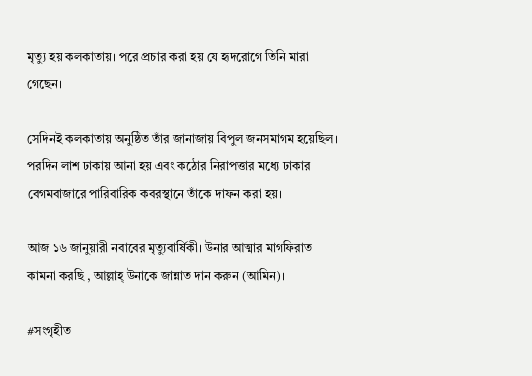মৃত্যু হয় কলকাতায়। পরে প্রচার করা হয় যে হৃদরোগে তিনি মারা গেছেন।

সেদিনই কলকাতায় অনুষ্ঠিত তাঁর জানাজায় বিপুল জনসমাগম হয়েছিল। পরদিন লাশ ঢাকায় আনা হয় এবং কঠোর নিরাপত্তার মধ্যে ঢাকার বেগমবাজারে পারিবারিক কবরস্থানে তাঁকে দাফন করা হয়।

আজ ১৬ জানুয়ারী নবাবের মৃত্যুবার্ষিকী। উনার আত্মার মাগফিরাত কামনা করছি , আল্লাহ্‌ উনাকে জান্নাত দান করুন (আমিন)।

#সংগৃহীত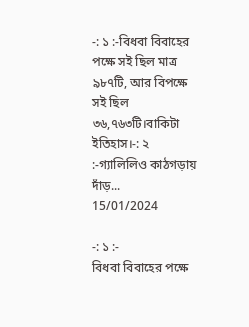-: ১ :-বিধবা বিবাহের পক্ষে সই ছিল মাত্র ৯৮৭টি, আর বিপক্ষে সই ছিল ৩৬,৭৬৩টি।বাকিটা ইতিহাস।-: ২ :-গ্যালিলিও কাঠগড়ায় দাঁড়...
15/01/2024

-: ১ :-
বিধবা বিবাহের পক্ষে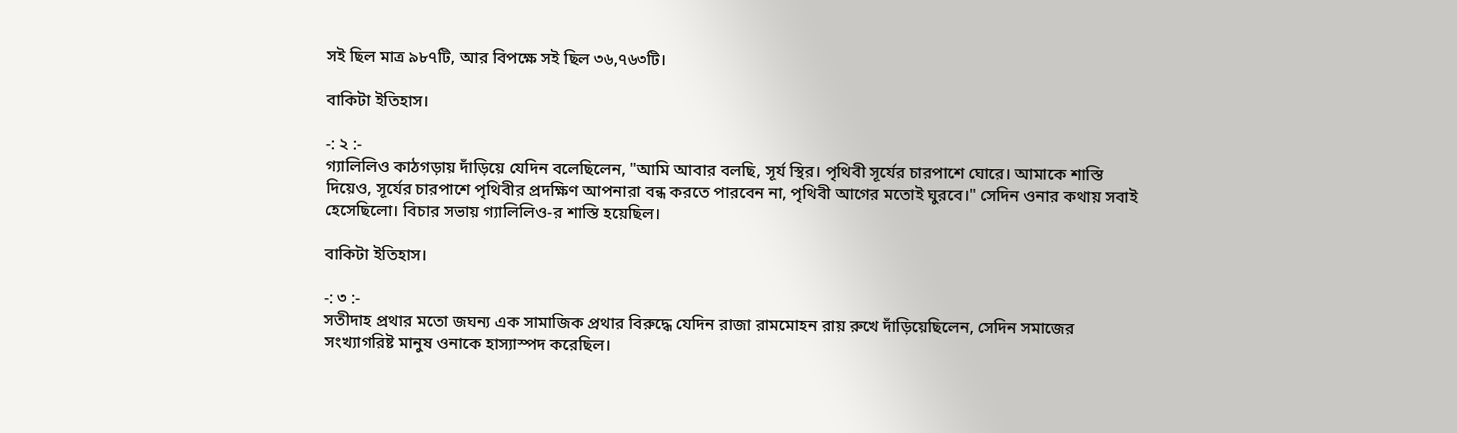সই ছিল মাত্র ৯৮৭টি, আর বিপক্ষে সই ছিল ৩৬,৭৬৩টি।

বাকিটা ইতিহাস।

-: ২ :-
গ্যালিলিও কাঠগড়ায় দাঁড়িয়ে যেদিন বলেছিলেন, "আমি আবার বলছি, সূর্য স্থির। পৃথিবী সূর্যের চারপাশে ঘোরে। আমাকে শাস্তি দিয়েও, সূর্যের চারপাশে পৃথিবীর প্রদক্ষিণ আপনারা বন্ধ করতে পারবেন না, পৃথিবী আগের মতোই ঘুরবে।" সেদিন ওনার কথায় সবাই হেসেছিলো। বিচার সভায় গ্যালিলিও-র শাস্তি হয়েছিল।

বাকিটা ইতিহাস।

-: ৩ :-
সতীদাহ প্রথার মতো জঘন্য এক সামাজিক প্রথার বিরুদ্ধে যেদিন রাজা রামমোহন রায় রুখে দাঁড়িয়েছিলেন, সেদিন সমাজের সংখ্যাগরিষ্ট মানুষ ওনাকে হাস্যাস্পদ করেছিল।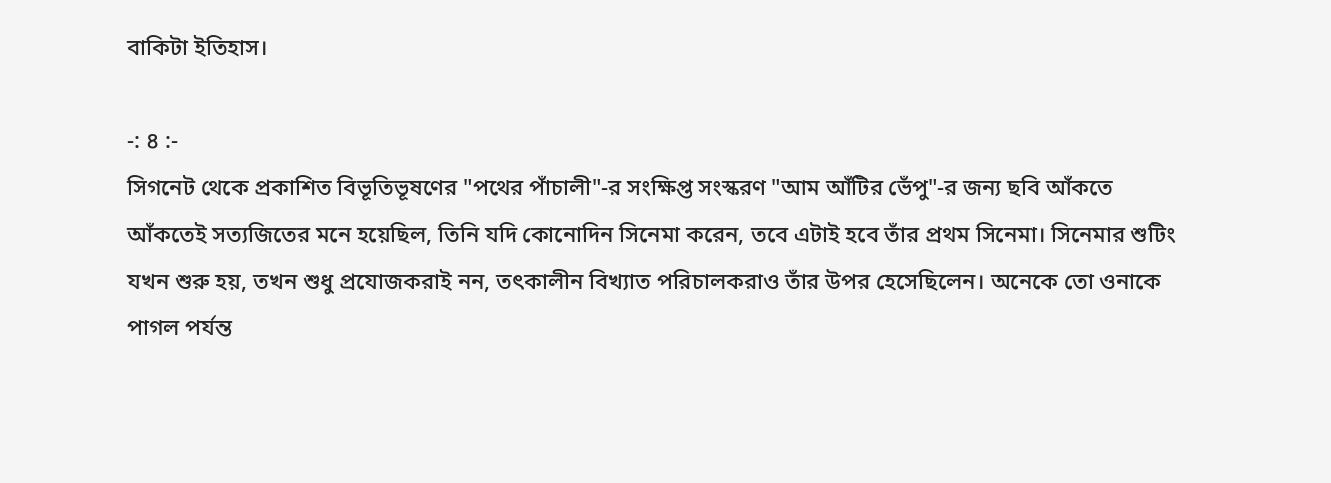বাকিটা ইতিহাস।

-: ৪ :-
সিগনেট থেকে প্রকাশিত বিভূতিভূষণের "পথের পাঁচালী"-র সংক্ষিপ্ত সংস্করণ "আম আঁটির ভেঁপু"-র জন্য ছবি আঁকতে আঁকতেই সত্যজিতের মনে হয়েছিল, তিনি যদি কোনোদিন সিনেমা করেন, তবে এটাই হবে তাঁর প্রথম সিনেমা। সিনেমার শুটিং যখন শুরু হয়, তখন শুধু প্রযোজকরাই নন, তৎকালীন বিখ্যাত পরিচালকরাও তাঁর উপর হেসেছিলেন। অনেকে তো ওনাকে পাগল পর্যন্ত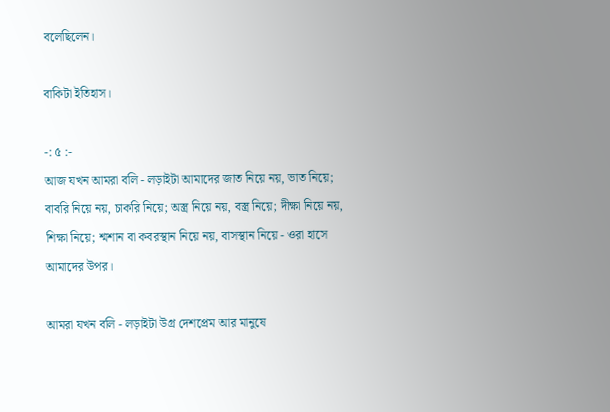বলেছিলেন।

বাকিটা ইতিহাস।

-: ৫ :-
আজ যখন আমরা বলি - লড়াইটা আমাদের জাত নিয়ে নয়, ভাত নিয়ে; বাবরি নিয়ে নয়, চাকরি নিয়ে; অস্ত্র নিয়ে নয়, বস্ত্র নিয়ে; দীক্ষা নিয়ে নয়, শিক্ষা নিয়ে; শ্মশান বা কবরস্থান নিয়ে নয়, বাসস্থান নিয়ে - ওরা হাসে আমাদের উপর।

আমরা যখন বলি - লড়াইটা উগ্র দেশপ্রেম আর মানুষে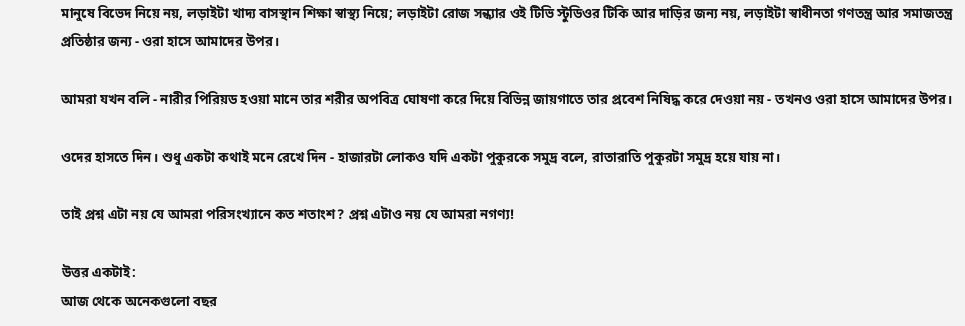মানুষে বিভেদ নিয়ে নয়, লড়াইটা খাদ্য বাসস্থান শিক্ষা স্বাস্থ্য নিয়ে; লড়াইটা রোজ সন্ধ্যার ওই টিভি স্টুডিওর টিকি আর দাড়ির জন্য নয়, লড়াইটা স্বাধীনতা গণতন্ত্র আর সমাজতন্ত্র প্রতিষ্ঠার জন্য - ওরা হাসে আমাদের উপর।

আমরা যখন বলি - নারীর পিরিয়ড হওয়া মানে তার শরীর অপবিত্র ঘোষণা করে দিয়ে বিভিন্ন জায়গাতে তার প্রবেশ নিষিদ্ধ করে দেওয়া নয় - তখনও ওরা হাসে আমাদের উপর।

ওদের হাসতে দিন। শুধু একটা কথাই মনে রেখে দিন - হাজারটা লোকও যদি একটা পুকুরকে সমুদ্র বলে, রাতারাতি পুকুরটা সমুদ্র হয়ে যায় না।

তাই প্রশ্ন এটা নয় যে আমরা পরিসংখ্যানে কত শতাংশ? প্রশ্ন এটাও নয় যে আমরা নগণ্য!

উত্তর একটাই:
আজ থেকে অনেকগুলো বছর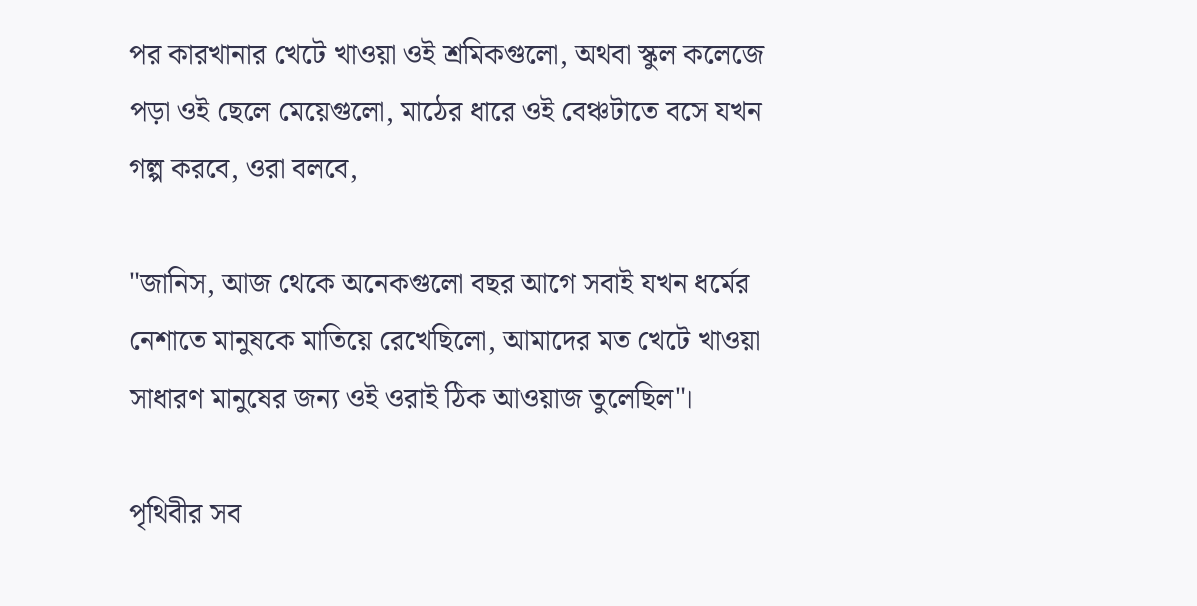পর কারখানার খেটে খাওয়া ওই শ্রমিকগুলো, অথবা স্কুল কলেজে পড়া ওই ছেলে মেয়েগুলো, মাঠের ধারে ওই বেঞ্চটাতে বসে যখন গল্প করবে, ওরা বলবে,

"জানিস, আজ থেকে অনেকগুলো বছর আগে সবাই যখন ধর্মের নেশাতে মানুষকে মাতিয়ে রেখেছিলো, আমাদের মত খেটে খাওয়া সাধারণ মানুষের জন্য ওই ওরাই ঠিক আওয়াজ তুলেছিল"।

পৃথিবীর সব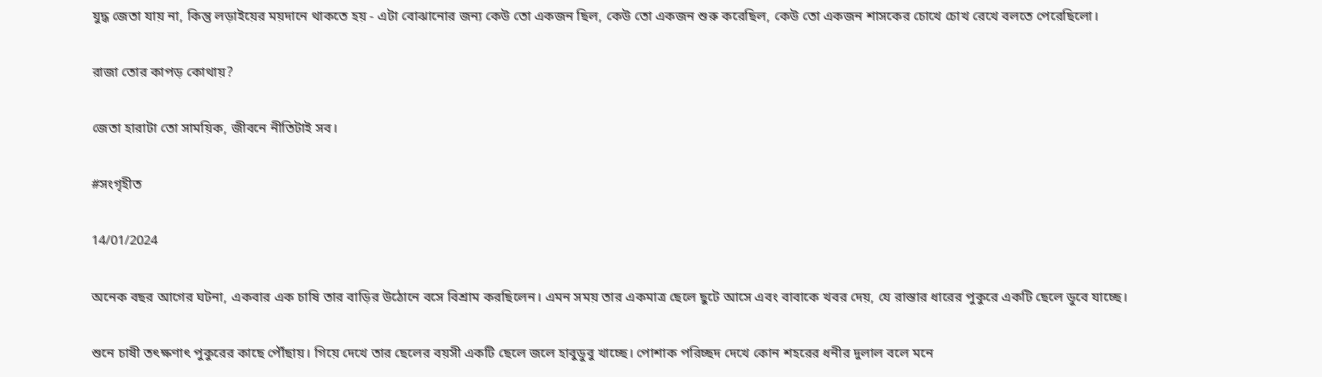যুদ্ধ জেতা যায় না, কিন্তু লড়াইয়ের ময়দানে থাকতে হয় - এটা বোঝানোর জন্য কেউ তো একজন ছিল, কেউ তো একজন শুরু করেছিল, কেউ তো একজন শাসকের চোখে চোখ রেখে বলতে পেরেছিলো।

রাজা তোর কাপড় কোথায়?

জেতা হারাটা‌ তো সাময়িক, জীবনে নীতিটাই সব।

#সংগৃহীত

14/01/2024

অনেক বছর আগের ঘটনা, একবার এক চাষি তার বাড়ির উঠোনে বসে বিশ্রাম করছিলেন। এমন সময় তার একমাত্র ছেলে ছুটে আসে এবং বাবাকে খবর দেয়, যে রাস্তার ধারের পুকুরে একটি ছেলে ডুবে যাচ্ছে।

শুনে চাষী তৎক্ষণাৎ পুকুরের কাছে পৌঁছায়। গিয়ে দেখে তার ছেলের বয়সী একটি ছেলে জলে হাবুডুবু খাচ্ছে। পোশাক পরিচ্ছদ দেখে কোন শহরের ধনীর দুলাল বলে মনে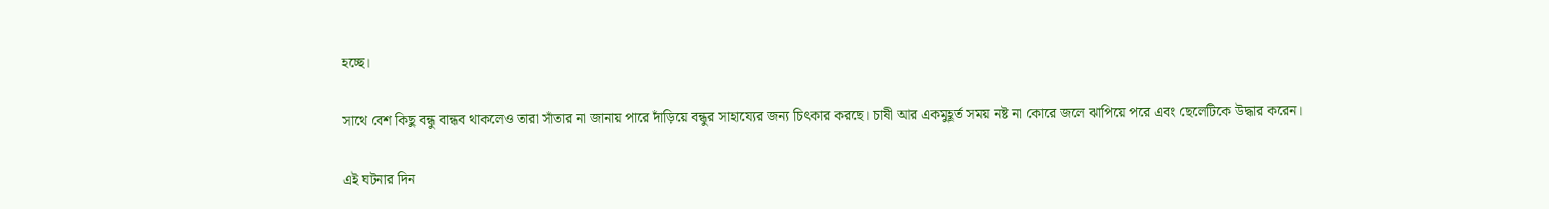হচ্ছে।

সাথে বেশ কিছু বন্ধু বান্ধব থাকলেও তারা সাঁতার না জানায় পারে দাঁড়িয়ে বন্ধুর সাহায্যের জন্য চিৎকার করছে। চাষী আর একমুহূর্ত সময় নষ্ট না কোরে জলে ঝাপিয়ে পরে এবং ছেলেটিকে উদ্ধার করেন।

এই ঘটনার দিন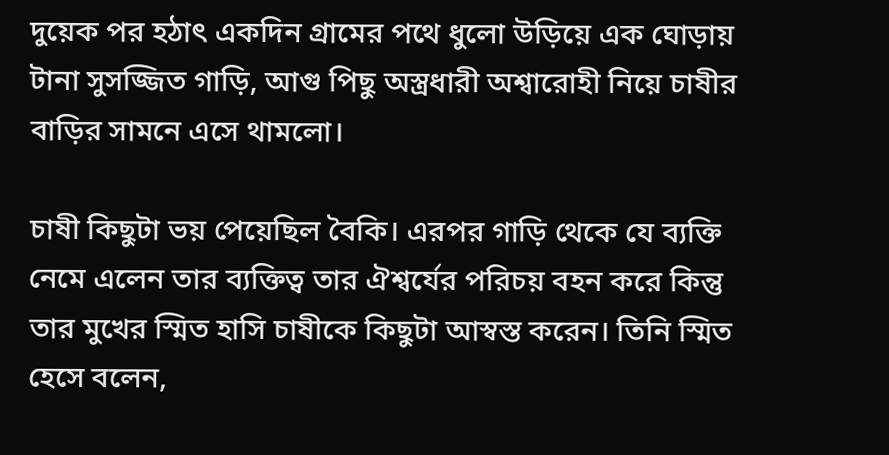দুয়েক পর হঠাৎ একদিন গ্রামের পথে ধুলো উড়িয়ে এক ঘোড়ায় টানা সুসজ্জিত গাড়ি, আগু পিছু অস্ত্রধারী অশ্বারোহী নিয়ে চাষীর বাড়ির সামনে এসে থামলো।

চাষী কিছুটা ভয় পেয়েছিল বৈকি। এরপর গাড়ি থেকে যে ব্যক্তি নেমে এলেন তার ব্যক্তিত্ব তার ঐশ্বর্যের পরিচয় বহন করে কিন্তু তার মুখের স্মিত হাসি চাষীকে কিছুটা আস্বস্ত করেন। তিনি স্মিত হেসে বলেন,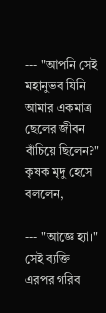--- "আপনি সেই মহানুভব যিনি আমার একমাত্র ছেলের জীবন বাঁচিয়ে ছিলেন?" কৃষক মৃদু হেসে বললেন,

--- "আজ্ঞে হ্যা।" সেই ব্যক্তি এরপর গরিব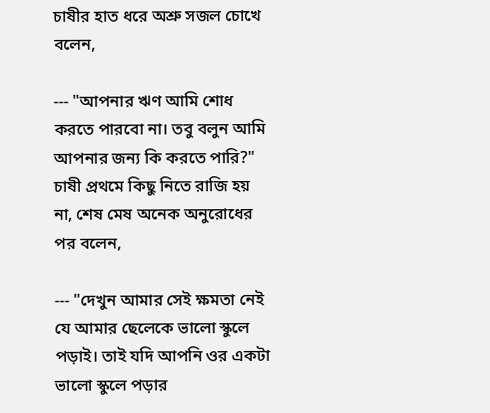চাষীর হাত ধরে অশ্রু সজল চোখে বলেন,

--- "আপনার ঋণ আমি শোধ করতে পারবো না। তবু বলুন আমি আপনার জন্য কি করতে পারি?" চাষী প্রথমে কিছু নিতে রাজি হয় না, শেষ মেষ অনেক অনুরোধের পর বলেন,

--- "দেখুন আমার সেই ক্ষমতা নেই যে আমার ছেলেকে ভালো স্কুলে পড়াই। তাই যদি আপনি ওর একটা ভালো স্কুলে পড়ার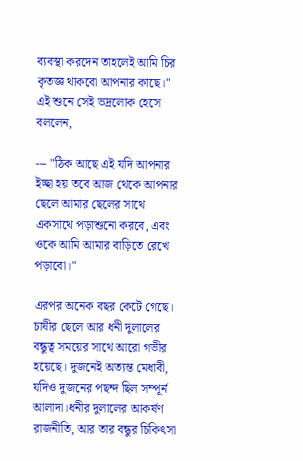ব্যবস্থা করদেন তাহলেই আমি চির কৃতজ্ঞ থাকবো আপনার কাছে।" এই শুনে সেই ভদ্রলোক হেসে বললেন,

--- "ঠিক আছে এই যদি আপনার ইচ্ছা হয় তবে আজ থেকে আপনার ছেলে আমার ছেলের সাথে একসাথে পড়াশুনো করবে, এবং ওকে আমি আমার বাড়িতে রেখে পড়াবো।"

এরপর অনেক বছর কেটে গেছে। চাষীর ছেলে আর ধনী দুলালের বন্ধুত্ব সময়ের সাথে আরো গভীর হয়েছে। দুজনেই অত্যন্ত মেধাবী, যদিও দুজনের পছন্দ ছিল সম্পূর্ন আলাদা।ধনীর দুলালের আকর্ষণ রাজনীতি, আর তার বন্ধুর চিকিৎসা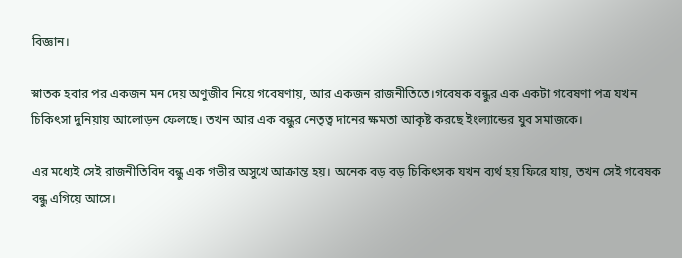বিজ্ঞান।

স্নাতক হবার পর একজন মন দেয় অণুজীব নিয়ে গবেষণায়, আর একজন রাজনীতিতে।গবেষক বন্ধুর এক একটা গবেষণা পত্র যখন চিকিৎসা দুনিয়ায় আলোড়ন ফেলছে। তখন আর এক বন্ধুর নেতৃত্ব দানের ক্ষমতা আকৃষ্ট করছে ইংল্যান্ডের যুব সমাজকে।

এর মধ্যেই সেই রাজনীতিবিদ বন্ধু এক গভীর অসুখে আক্রান্ত হয়। অনেক বড় বড় চিকিৎসক যখন ব্যর্থ হয় ফিরে যায়, তখন সেই গবেষক বন্ধু এগিয়ে আসে।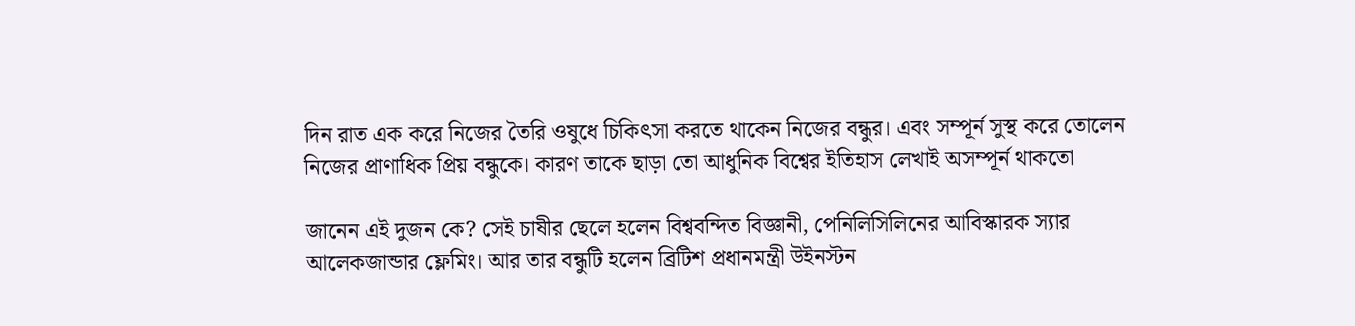দিন রাত এক করে নিজের তৈরি ওষুধে চিকিৎসা করতে থাকেন নিজের বন্ধুর। এবং সম্পূর্ন সুস্থ করে তোলেন নিজের প্রাণাধিক প্রিয় বন্ধুকে। কারণ তাকে ছাড়া তো আধুনিক বিশ্বের ইতিহাস লেখাই অসম্পূর্ন থাকতো

জানেন এই দুজন কে? সেই চাষীর ছেলে হলেন বিশ্ববন্দিত বিজ্ঞানী, পেনিলিসিলিনের আবিস্কারক স্যার আলেকজান্ডার ফ্লেমিং। আর তার বন্ধুটি হলেন ব্রিটিশ প্রধানমন্ত্রী উইনস্টন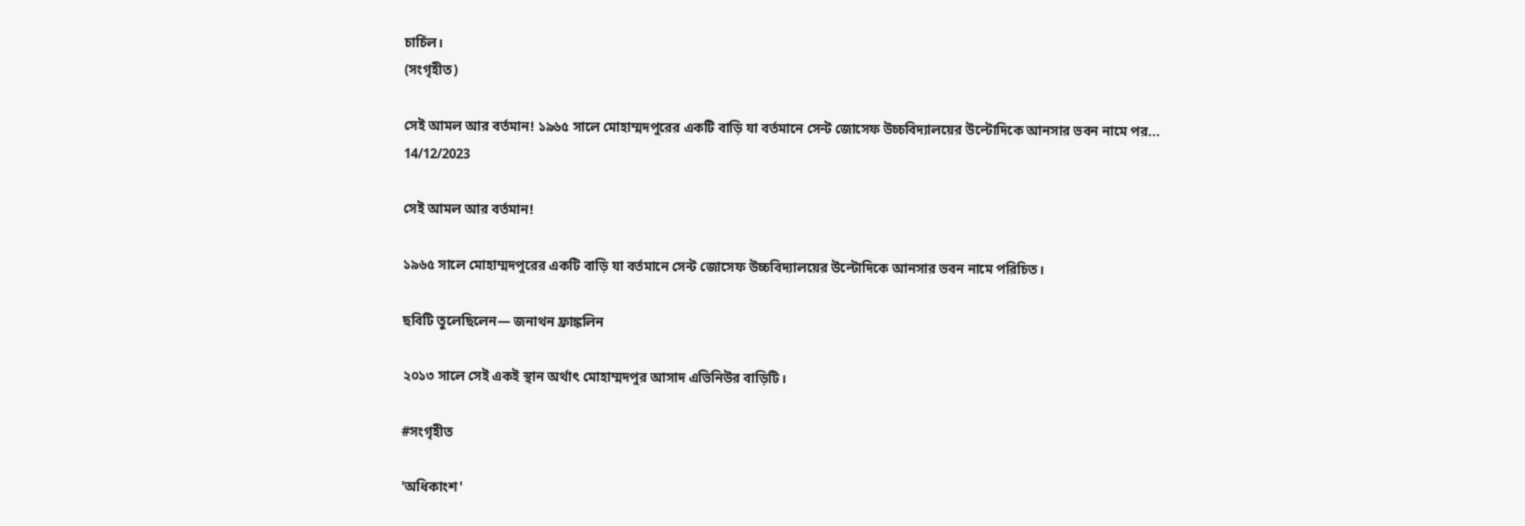চার্চিল।
(সংগৃহীত)

সেই আমল আর বর্তমান! ১৯৬৫ সালে মোহাম্মদপুরের একটি বাড়ি যা বর্তমানে সেন্ট জোসেফ উচ্চবিদ্যালয়ের উল্টোদিকে আনসার ভবন নামে পর...
14/12/2023

সেই আমল আর বর্তমান!

১৯৬৫ সালে মোহাম্মদপুরের একটি বাড়ি যা বর্তমানে সেন্ট জোসেফ উচ্চবিদ্যালয়ের উল্টোদিকে আনসার ভবন নামে পরিচিত।

ছবিটি তুলেছিলেন— জনাথন ফ্রাঙ্কলিন

২০১৩ সালে সেই একই স্থান অর্থাৎ মোহাম্মদপুর আসাদ এভিনিউর বাড়িটি।

#সংগৃহীত

'অধিকাংশ'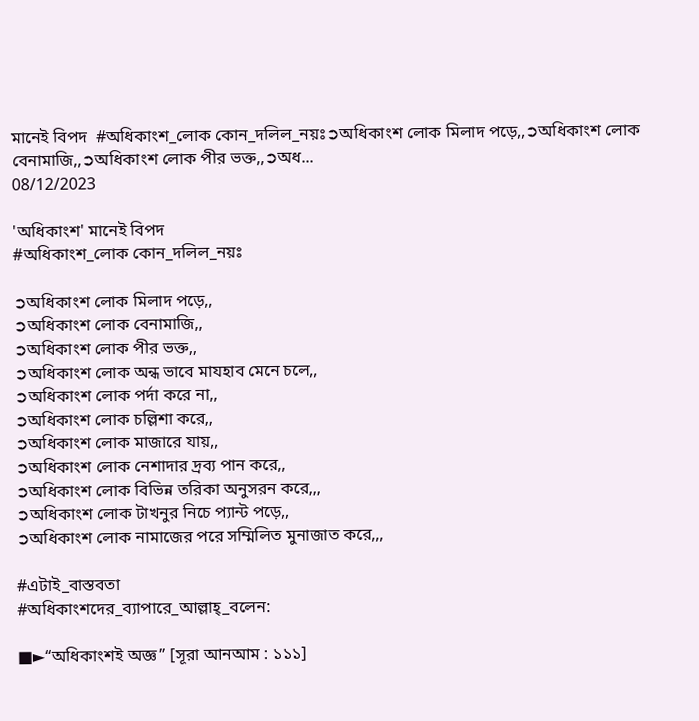মানেই বিপদ  #অধিকাংশ_লোক কোন_দলিল_নয়ঃ➲অধিকাংশ লোক মিলাদ পড়ে,,➲অধিকাংশ লোক বেনামাজি,,➲অধিকাংশ লোক পীর ভক্ত,,➲অধ...
08/12/2023

'অধিকাংশ' মানেই বিপদ
#অধিকাংশ_লোক কোন_দলিল_নয়ঃ

➲অধিকাংশ লোক মিলাদ পড়ে,,
➲অধিকাংশ লোক বেনামাজি,,
➲অধিকাংশ লোক পীর ভক্ত,,
➲অধিকাংশ লোক অন্ধ ভাবে মাযহাব মেনে চলে,,
➲অধিকাংশ লোক পর্দা করে না,,
➲অধিকাংশ লোক চল্লিশা করে,,
➲অধিকাংশ লোক মাজারে যায়,,
➲অধিকাংশ লোক নেশাদার দ্রব্য পান করে,,
➲অধিকাংশ লোক বিভিন্ন তরিকা অনুসরন করে,,,
➲অধিকাংশ লোক টাখনুর নিচে প্যান্ট পড়ে,,
➲অধিকাংশ লোক নামাজের পরে সম্মিলিত মুনাজাত করে,,,

#এটাই_বাস্তবতা
#অধিকাংশদের_ব্যাপারে_আল্লাহ্_বলেন:

■►“অধিকাংশই অজ্ঞ” [সূরা আনআম : ১১১]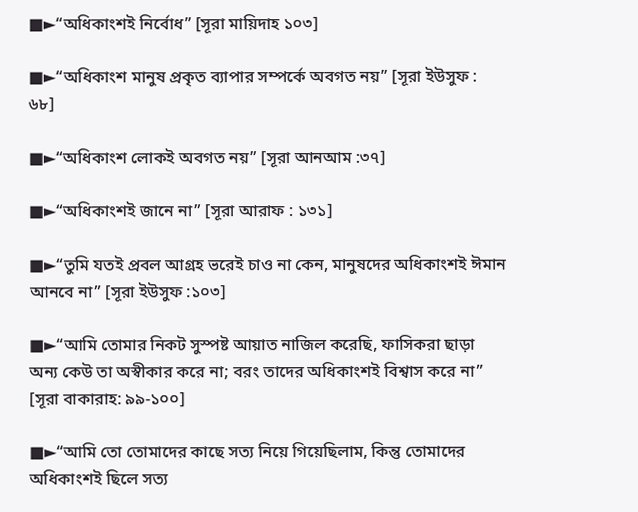■►“অধিকাংশই নির্বোধ” [সূরা মায়িদাহ ১০৩]

■►“অধিকাংশ মানুষ প্রকৃত ব্যাপার সম্পর্কে অবগত নয়” [সূরা ইউসুফ : ৬৮]

■►“অধিকাংশ লোকই অবগত নয়” [সূরা আনআম :৩৭]

■►“অধিকাংশই জানে না” [সূরা আরাফ : ১৩১]

■►“তুমি যতই প্রবল আগ্রহ ভরেই চাও না কেন, মানুষদের অধিকাংশই ঈমান আনবে না” [সূরা ইউসুফ :১০৩]

■►“আমি তোমার নিকট সুস্পষ্ট আয়াত নাজিল করেছি, ফাসিকরা ছাড়া অন্য কেউ তা অস্বীকার করে না; বরং তাদের অধিকাংশই বিশ্বাস করে না” [সূরা বাকারাহ: ৯৯-১০০]

■►“আমি তো তোমাদের কাছে সত্য নিয়ে গিয়েছিলাম, কিন্তু তোমাদের অধিকাংশই ছিলে সত্য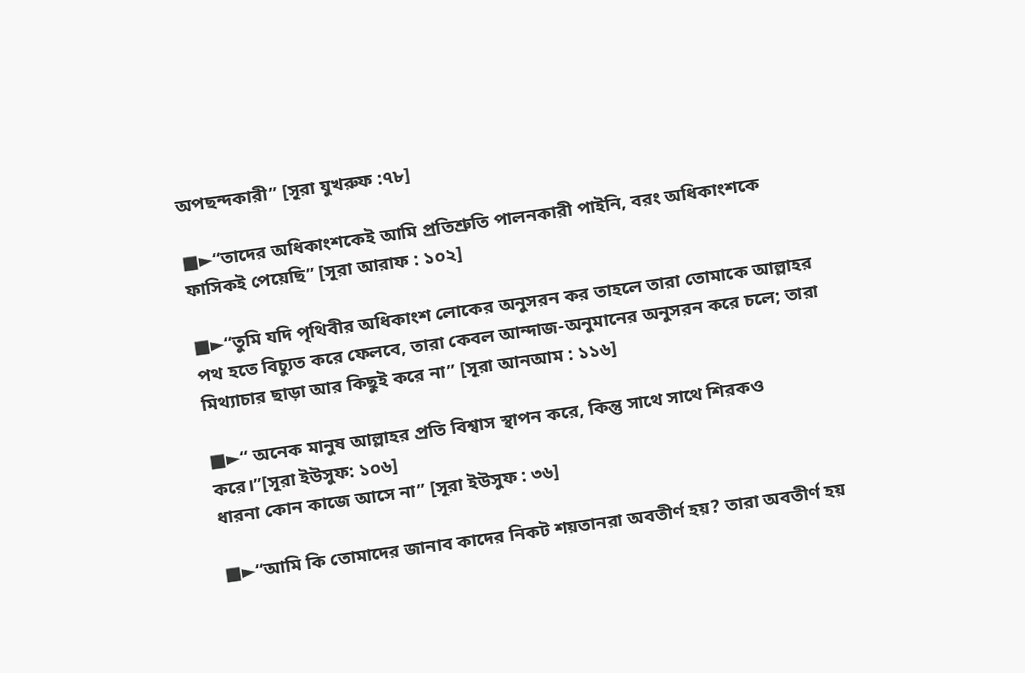অপছন্দকারী” [সূরা যুখরুফ :৭৮]

■►“তাদের অধিকাংশকেই আমি প্রতিশ্রুতি পালনকারী পাইনি, বরং অধিকাংশকে ফাসিকই পেয়েছি” [সূরা আরাফ : ১০২]

■►“তুমি যদি পৃথিবীর অধিকাংশ লোকের অনুসরন কর তাহলে তারা তোমাকে আল্লাহর পথ হতে বিচ্যুত করে ফেলবে, তারা কেবল আন্দাজ-অনুমানের অনুসরন করে চলে; তারা মিথ্যাচার ছাড়া আর কিছুই করে না” [সূরা আনআম : ১১৬]

■►“ অনেক মানুষ আল্লাহর প্রতি বিশ্বাস স্থাপন করে, কিন্তু সাথে সাথে শিরকও করে।’’[সূরা ইউসুফ: ১০৬]
ধারনা কোন কাজে আসে না’’ [সূরা ইউসুফ : ৩৬]

■►“আমি কি তোমাদের জানাব কাদের নিকট শয়তানরা অবতীর্ণ হয়? তারা অবতীর্ণ হয়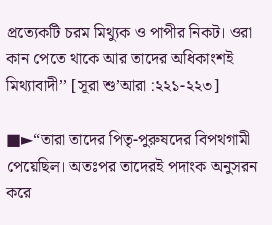প্রত্যেকটি চরম মিথ্যুক ও পাপীর নিকট। ওরা কান পেতে থাকে আর তাদের অধিকাংশই মিথ্যাবাদী’’ [সূরা শু’আরা :২২১-২২৩]

■►“তারা তাদের পিতৃ-পুরুষদের বিপথগামী পেয়েছিল। অতঃপর তাদেরই পদাংক অনুসরন করে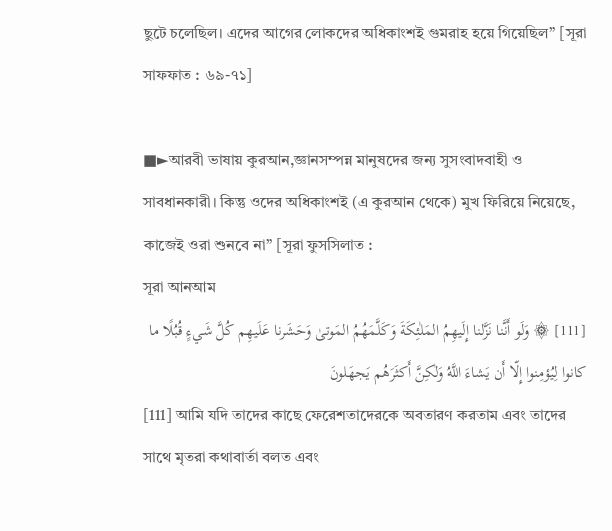ছুটে চলেছিল। এদের আগের লোকদের অধিকাংশই গুমরাহ হয়ে গিয়েছিল” [সূরা সাফফাত : ৬৯-৭১]

■►আরবী ভাষায় কুরআন,জ্ঞানসম্পন্ন মানুষদের জন্য সুসংবাদবাহী ও সাবধানকারী। কিন্তু ওদের অধিকাংশই (এ কুরআন থেকে) মুখ ফিরিয়ে নিয়েছে, কাজেই ওরা শুনবে না” [সূরা ফুসসিলাত :
সূরা আনআম
[111] ۞ وَلَو أَنَّنا نَزَّلنا إِلَيهِمُ المَلٰئِكَةَ وَكَلَّمَهُمُ المَوتىٰ وَحَشَرنا عَلَيهِم كُلَّ شَيءٍ قُبُلًا ما كانوا لِيُؤمِنوا إِلّا أَن يَشاءَ اللَّهُ وَلٰكِنَّ أَكثَرَهُم يَجهَلونَ
[111] আমি যদি তাদের কাছে ফেরেশতাদেরকে অবতারণ করতাম এবং তাদের সাথে মৃতরা কথাবার্তা বলত এবং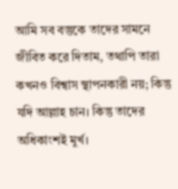আমি সব বস্তুকে তাদের সামনে জীবিত করে দিতাম, তথাপি তারা কখনও বিশ্বাস স্থাপনকারী নয়; কিন্তু যদি আল্লাহ চান। কিন্তু তাদের অধিকাংশই মুর্খ।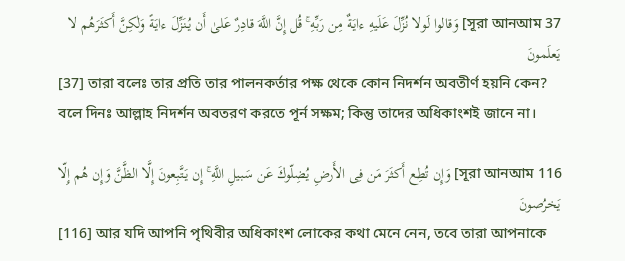সূরা আনআম 37] وَقالوا لَولا نُزِّلَ عَلَيهِ ءايَةٌ مِن رَبِّهِ ۚ قُل إِنَّ اللَّهَ قادِرٌ عَلىٰ أَن يُنَزِّلَ ءايَةً وَلٰكِنَّ أَكثَرَهُم لا يَعلَمونَ
[37] তারা বলেঃ তার প্রতি তার পালনকর্তার পক্ষ থেকে কোন নিদর্শন অবতীর্ণ হয়নি কেন? বলে দিনঃ আল্লাহ নিদর্শন অবতরণ করতে পূর্ন সক্ষম; কিন্তু তাদের অধিকাংশই জানে না।

সূরা আনআম 116] وَإِن تُطِع أَكثَرَ مَن فِى الأَرضِ يُضِلّوكَ عَن سَبيلِ اللَّهِ ۚ إِن يَتَّبِعونَ إِلَّا الظَّنَّ وَإِن هُم إِلّا يَخرُصونَ
[116] আর যদি আপনি পৃথিবীর অধিকাংশ লোকের কথা মেনে নেন, তবে তারা আপনাকে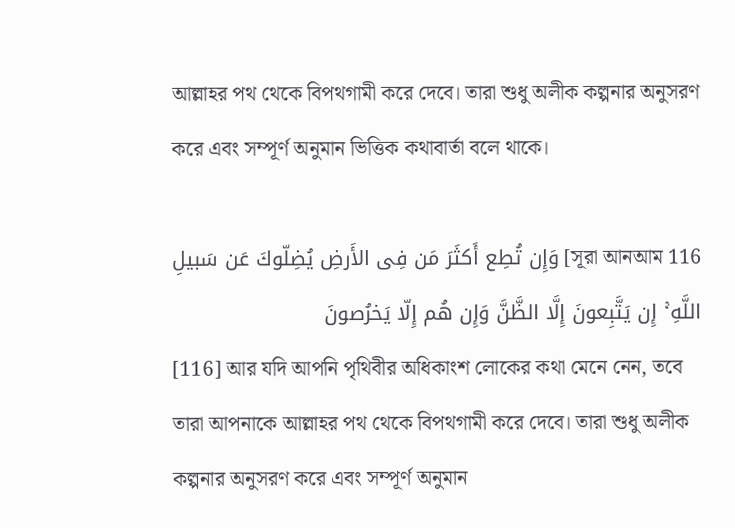আল্লাহর পথ থেকে বিপথগামী করে দেবে। তারা শুধু অলীক কল্পনার অনুসরণ করে এবং সম্পূর্ণ অনুমান ভিত্তিক কথাবার্তা বলে থাকে।

সূরা আনআম 116] وَإِن تُطِع أَكثَرَ مَن فِى الأَرضِ يُضِلّوكَ عَن سَبيلِ اللَّهِ ۚ إِن يَتَّبِعونَ إِلَّا الظَّنَّ وَإِن هُم إِلّا يَخرُصونَ
[116] আর যদি আপনি পৃথিবীর অধিকাংশ লোকের কথা মেনে নেন, তবে তারা আপনাকে আল্লাহর পথ থেকে বিপথগামী করে দেবে। তারা শুধু অলীক কল্পনার অনুসরণ করে এবং সম্পূর্ণ অনুমান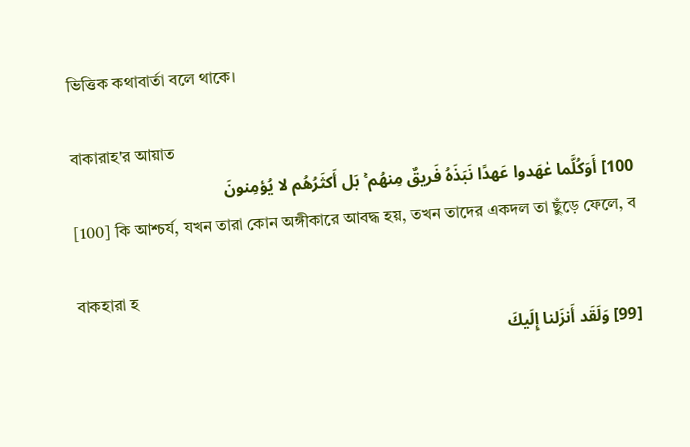ভিত্তিক কথাবার্তা বলে থাকে।

বাকারাহ'র আয়াত
100] أَوَكُلَّما عٰهَدوا عَهدًا نَبَذَهُ فَريقٌ مِنهُم ۚ بَل أَكثَرُهُم لا يُؤمِنونَ
[100] কি আশ্চর্য, যখন তারা কোন অঙ্গীকারে আবদ্ধ হয়, তখন তাদের একদল তা ছুঁড়ে ফেলে, ব

বাকহারা হ
[99] وَلَقَد أَنزَلنا إِلَيكَ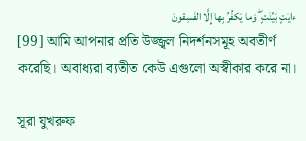ءايٰتٍ بَيِّنٰتٍ ۖ وَما يَكفُرُ بِها إِلَّا الفٰسِقونَ
[99] আমি আপনার প্রতি উজ্জ্বল নিদর্শনসমূহ অবতীর্ণ করেছি। অবাধ্যরা ব্যতীত কেউ এগুলো অস্বীকার করে না।

সূরা যুখরুফ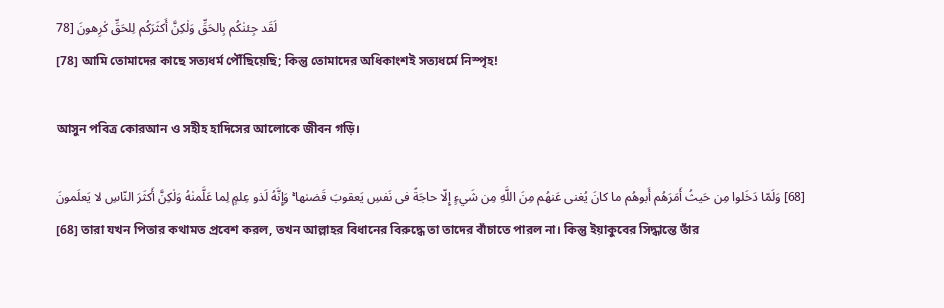78] لَقَد جِئنٰكُم بِالحَقِّ وَلٰكِنَّ أَكثَرَكُم لِلحَقِّ كٰرِهونَ
[78] আমি তোমাদের কাছে সত্যধর্ম পৌঁছিয়েছি; কিন্তু তোমাদের অধিকাংশই সত্যধর্মে নিস্পৃহ!

আসুন পবিত্র কোরআন ও সহীহ হাদিসের আলোকে জীবন গড়ি।

[68] وَلَمّا دَخَلوا مِن حَيثُ أَمَرَهُم أَبوهُم ما كانَ يُغنى عَنهُم مِنَ اللَّهِ مِن شَيءٍ إِلّا حاجَةً فى نَفسِ يَعقوبَ قَضىٰها ۚ وَإِنَّهُ لَذو عِلمٍ لِما عَلَّمنٰهُ وَلٰكِنَّ أَكثَرَ النّاسِ لا يَعلَمونَ
[68] তারা যখন পিতার কথামত প্রবেশ করল, তখন আল্লাহর বিধানের বিরুদ্ধে তা তাদের বাঁচাতে পারল না। কিন্তু ইয়াকুবের সিদ্ধান্তে তাঁর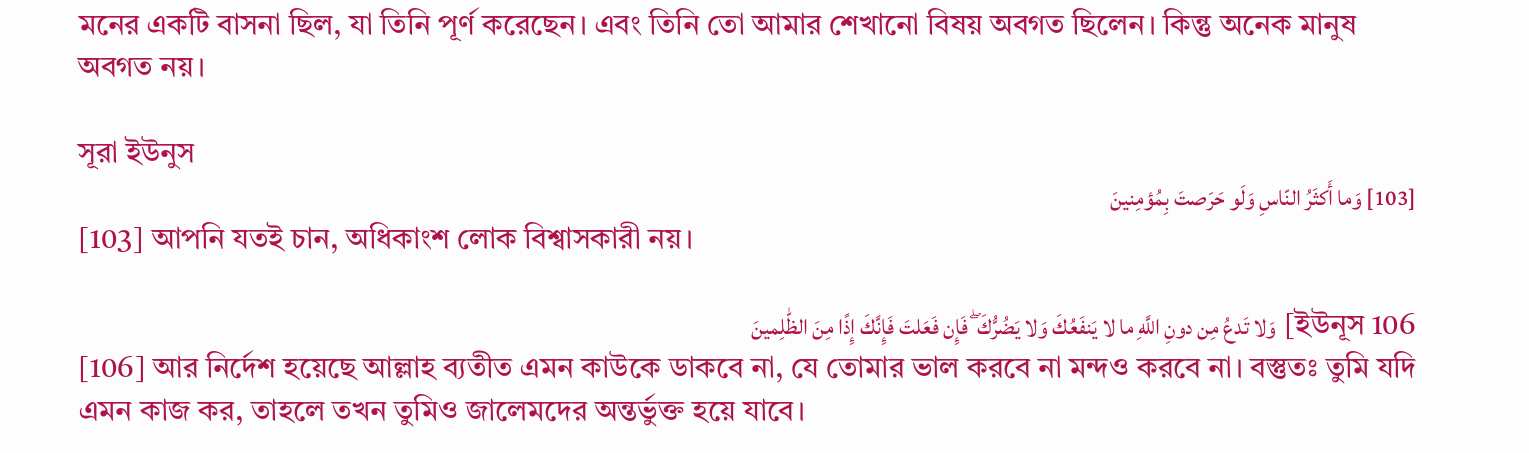মনের একটি বাসনা ছিল, যা তিনি পূর্ণ করেছেন। এবং তিনি তো আমার শেখানো বিষয় অবগত ছিলেন। কিন্তু অনেক মানুষ অবগত নয়।

সূরা ইউনুস
[103] وَما أَكثَرُ النّاسِ وَلَو حَرَصتَ بِمُؤمِنينَ
[103] আপনি যতই চান, অধিকাংশ লোক বিশ্বাসকারী নয়।

ইউনূস 106] وَلا تَدعُ مِن دونِ اللَّهِ ما لا يَنفَعُكَ وَلا يَضُرُّكَ ۖ فَإِن فَعَلتَ فَإِنَّكَ إِذًا مِنَ الظّٰلِمينَ
[106] আর নির্দেশ হয়েছে আল্লাহ ব্যতীত এমন কাউকে ডাকবে না, যে তোমার ভাল করবে না মন্দও করবে না। বস্তুতঃ তুমি যদি এমন কাজ কর, তাহলে তখন তুমিও জালেমদের অন্তর্ভুক্ত হয়ে যাবে।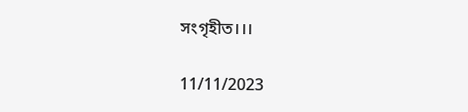সংগৃহীত।।।

11/11/2023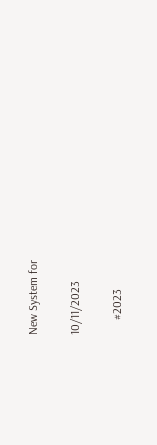New System for

10/11/2023

     #2023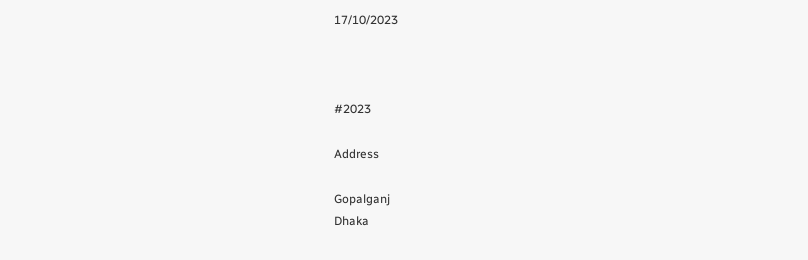17/10/2023



#2023

Address

Gopalganj
Dhaka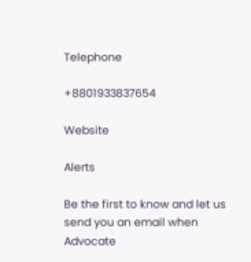Telephone

+8801933837654

Website

Alerts

Be the first to know and let us send you an email when Advocate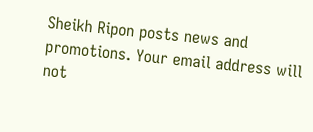Sheikh Ripon posts news and promotions. Your email address will not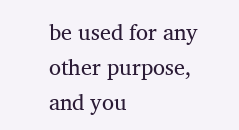be used for any other purpose, and you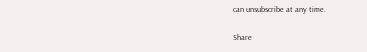can unsubscribe at any time.

Share